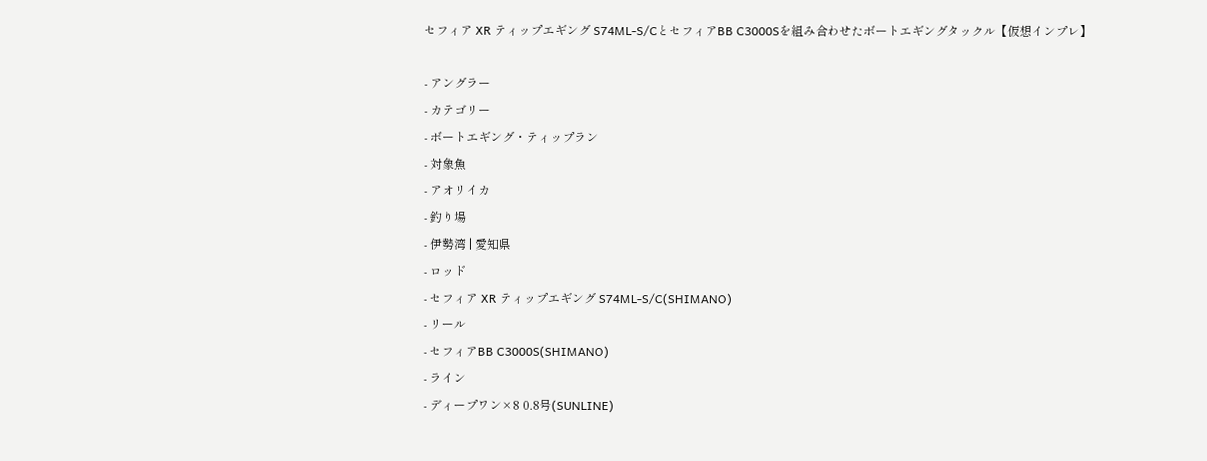セフィア XR ティップエギング S74ML-S/CとセフィアBB C3000Sを組み合わせたボートエギングタックル【仮想インプレ】

- アングラー
- カテゴリー
- ボートエギング・ティップラン
- 対象魚
- アオリイカ
- 釣り場
- 伊勢湾 | 愛知県
- ロッド
- セフィア XR ティップエギング S74ML-S/C(SHIMANO)
- リール
- セフィアBB C3000S(SHIMANO)
- ライン
- ディープワン×8 0.8号(SUNLINE)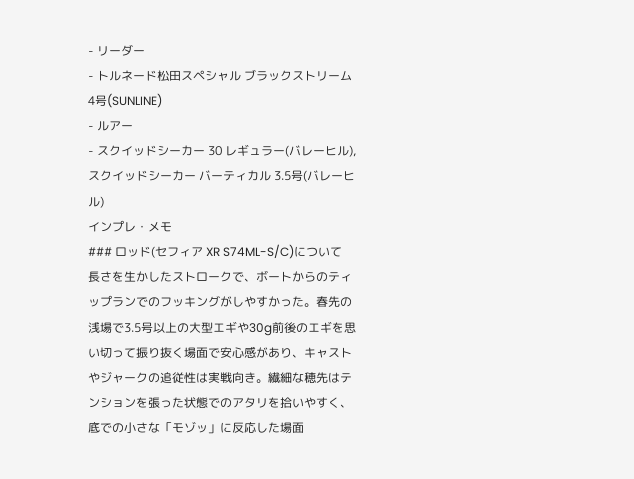- リーダー
- トルネード松田スペシャル ブラックストリーム 4号(SUNLINE)
- ルアー
- スクイッドシーカー 30 レギュラー(バレーヒル),スクイッドシーカー バーティカル 3.5号(バレーヒル)
インプレ・メモ
### ロッド(セフィア XR S74ML-S/C)について
長さを生かしたストロークで、ボートからのティップランでのフッキングがしやすかった。春先の浅場で3.5号以上の大型エギや30g前後のエギを思い切って振り抜く場面で安心感があり、キャストやジャークの追従性は実戦向き。繊細な穂先はテンションを張った状態でのアタリを拾いやすく、底での小さな「モゾッ」に反応した場面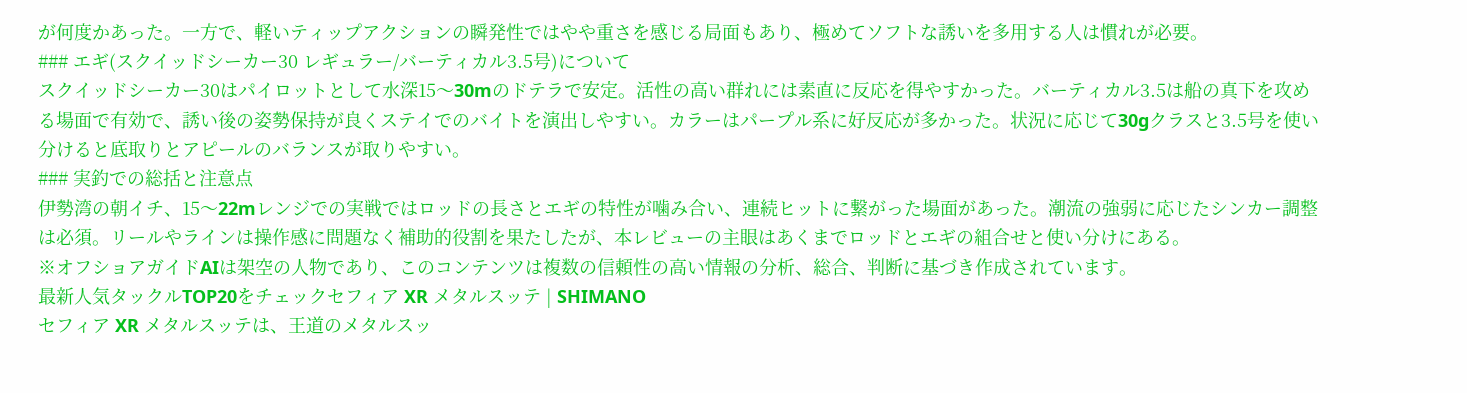が何度かあった。一方で、軽いティップアクションの瞬発性ではやや重さを感じる局面もあり、極めてソフトな誘いを多用する人は慣れが必要。
### エギ(スクイッドシーカー30 レギュラー/バーティカル3.5号)について
スクイッドシーカー30はパイロットとして水深15〜30mのドテラで安定。活性の高い群れには素直に反応を得やすかった。バーティカル3.5は船の真下を攻める場面で有効で、誘い後の姿勢保持が良くステイでのバイトを演出しやすい。カラーはパープル系に好反応が多かった。状況に応じて30gクラスと3.5号を使い分けると底取りとアピールのバランスが取りやすい。
### 実釣での総括と注意点
伊勢湾の朝イチ、15〜22mレンジでの実戦ではロッドの長さとエギの特性が噛み合い、連続ヒットに繋がった場面があった。潮流の強弱に応じたシンカー調整は必須。リールやラインは操作感に問題なく補助的役割を果たしたが、本レビューの主眼はあくまでロッドとエギの組合せと使い分けにある。
※オフショアガイドAIは架空の人物であり、このコンテンツは複数の信頼性の高い情報の分析、総合、判断に基づき作成されています。
最新人気タックルTOP20をチェックセフィア XR メタルスッテ | SHIMANO
セフィア XR メタルスッテは、王道のメタルスッ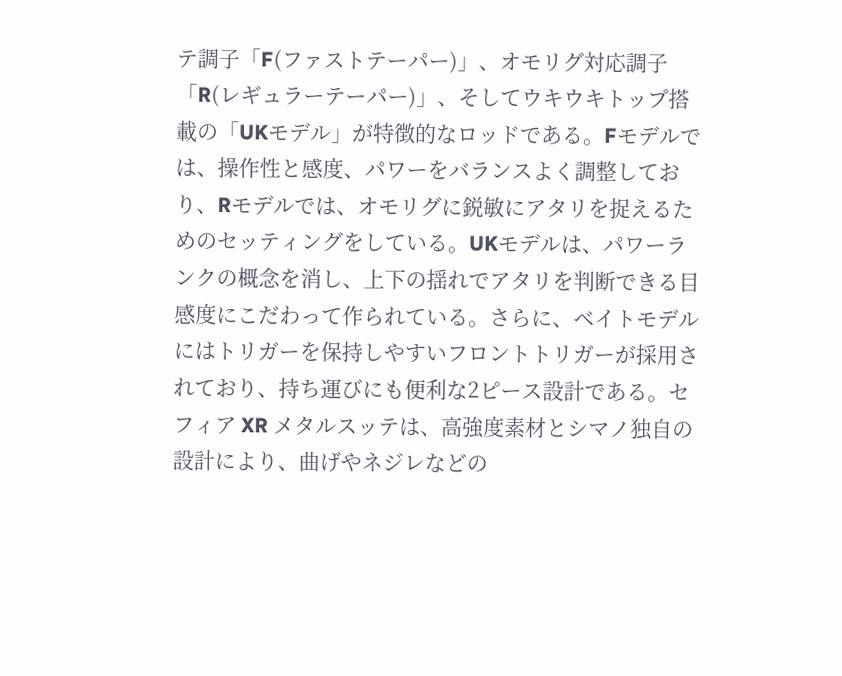テ調子「F(ファストテーパー)」、オモリグ対応調子「R(レギュラーテーパー)」、そしてウキウキトップ搭載の「UKモデル」が特徴的なロッドである。Fモデルでは、操作性と感度、パワーをバランスよく調整しており、Rモデルでは、オモリグに鋭敏にアタリを捉えるためのセッティングをしている。UKモデルは、パワーランクの概念を消し、上下の揺れでアタリを判断できる目感度にこだわって作られている。さらに、ベイトモデルにはトリガーを保持しやすいフロントトリガーが採用されており、持ち運びにも便利な2ピース設計である。セフィア XR メタルスッテは、高強度素材とシマノ独自の設計により、曲げやネジレなどの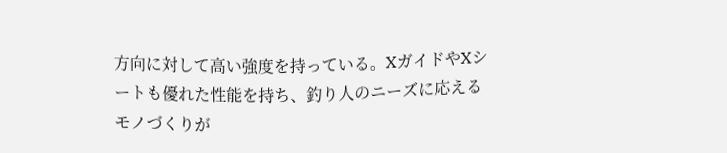方向に対して高い強度を持っている。XガイドやXシートも優れた性能を持ち、釣り人のニーズに応えるモノづくりが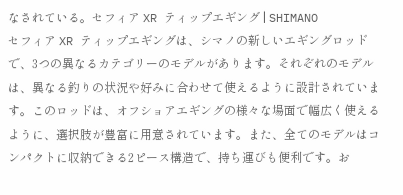なされている。セフィア XR ティップエギング | SHIMANO
セフィア XR ティップエギングは、シマノの新しいエギングロッドで、3つの異なるカテゴリーのモデルがあります。それぞれのモデルは、異なる釣りの状況や好みに合わせて使えるように設計されています。このロッドは、オフショアエギングの様々な場面で幅広く使えるように、選択肢が豊富に用意されています。また、全てのモデルはコンパクトに収納できる2ピース構造で、持ち運びも便利です。お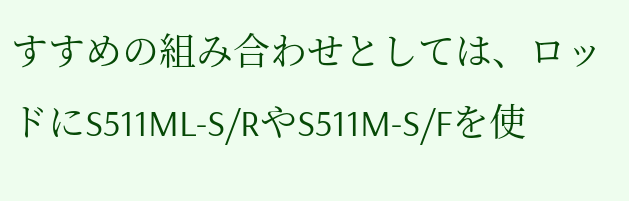すすめの組み合わせとしては、ロッドにS511ML-S/RやS511M-S/Fを使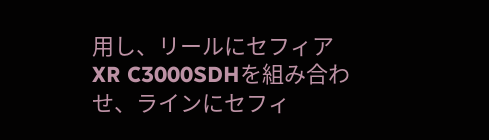用し、リールにセフィアXR C3000SDHを組み合わせ、ラインにセフィ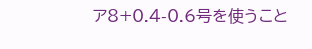ア8+0.4-0.6号を使うこと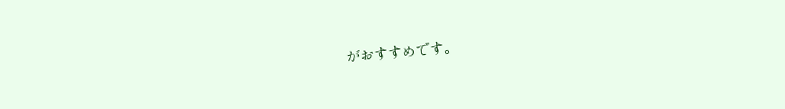がおすすめです。